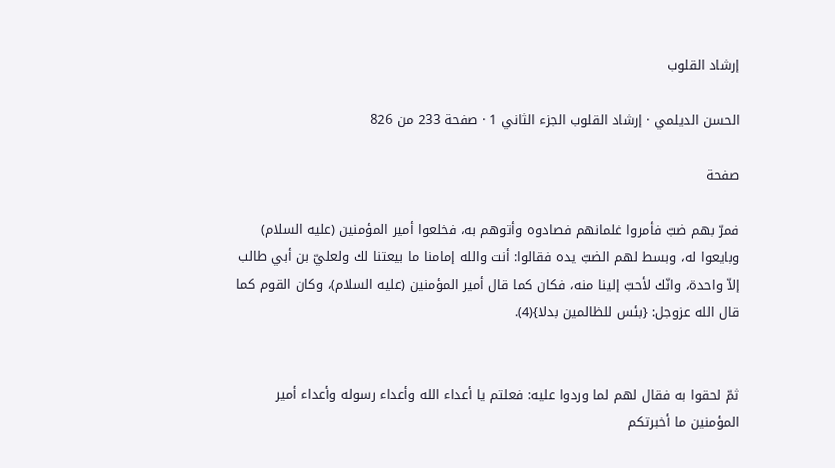إرشاد القلوب

الحسن الديلمي · إرشاد القلوب الجزء الثاني 1 · صفحة 233 من 826

صفحة

فمرّ بهم ضبّ فأمروا غلمانهم فصادوه وأتوهم به، فخلعوا أمير المؤمنين (عليه السلام) وبايعوا له، وبسط لهم الضبّ يده فقالوا: أنت والله إمامنا ما بيعتنا لك ولعليّ بن أبي طالب إلاّ واحدة، وانّك لأحبّ إلينا منه، فكان كما قال أمير المؤمنين (عليه السلام)، وكان القوم كما قال الله عزوجل: {بئس للظالمين بدلا}(4).


ثمّ لحقوا به فقال لهم لما وردوا عليه: فعلتم يا أعداء الله وأعداء رسوله وأعداء أمير المؤمنين ما أخبرتكم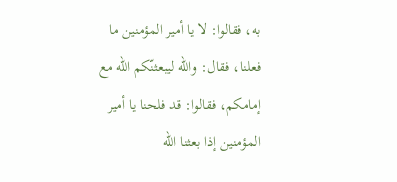به، فقالوا: لا يا أمير المؤمنين ما فعلنا، فقال: والله ليبعثنّكم الله مع إمامكم، فقالوا: قد فلحنا يا أمير المؤمنين إذا بعثنا الله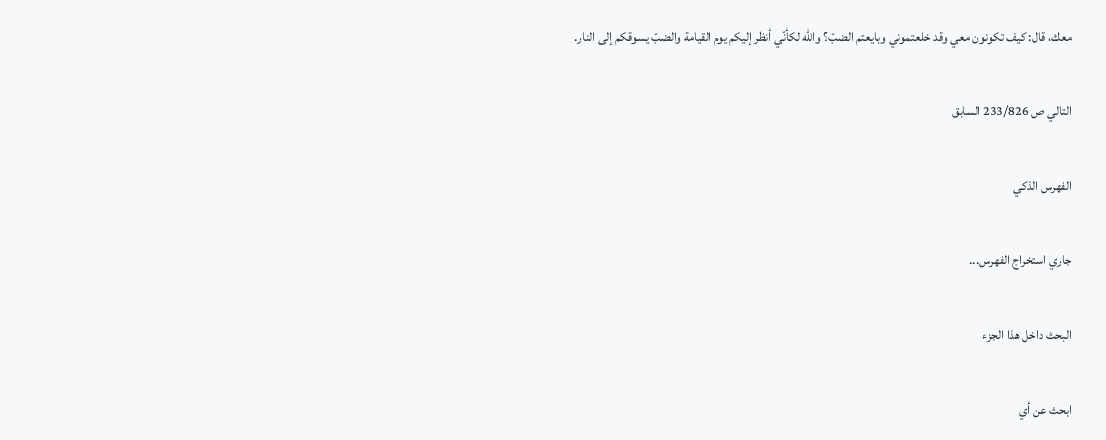معك، قال: كيف تكونون معي وقد خلعتموني وبايعتم الضبّ؟ والله لكأنّي أنظر إليكم يوم القيامة والضبّ يسوقكم إلى النار.

التالي ص 233/826 السابق

الفهرس الذكي

جاري استخراج الفهرس...

البحث داخل هذا الجزء

ابحث عن أي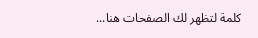كلمة لتظهر لك الصفحات هنا...